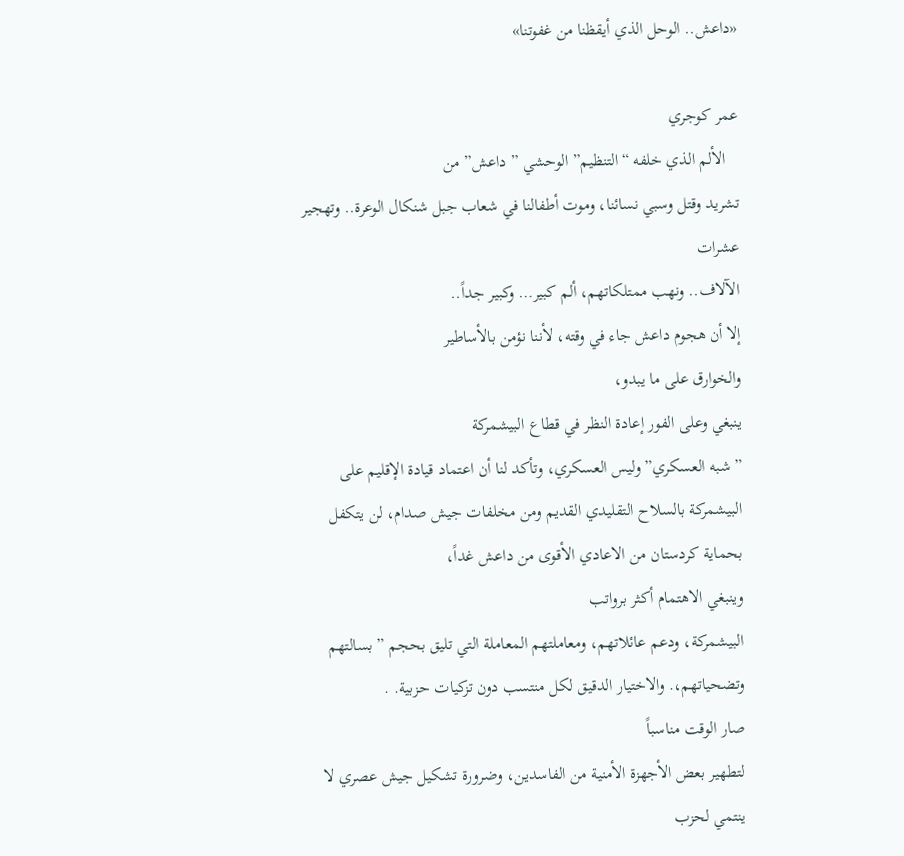«داعش.. الوحل الذي أيقظنا من غفوتنا»

عمر كوجري
   الألم الذي خلفه “التنظيم” الوحشي ” داعش” من
تشريد وقتل وسبي نسائنا، وموت أطفالنا في شعاب جبل شنكال الوعرة.. وتهجير عشرات
الآلاف.. ونهب ممتلكاتهم، ألم كبير… وكبير جداً..
إلا أن هجوم داعش جاء في وقته، لأننا نؤمن بالأساطير
والخوارق على ما يبدو،
ينبغي وعلى الفور إعادة النظر في قطاع البيشمركة
” شبه العسكري” وليس العسكري، وتأكد لنا أن اعتماد قيادة الإقليم على
البيشمركة بالسلاح التقليدي القديم ومن مخلفات جيش صدام، لن يتكفل بحماية كردستان من الاعادي الأقوى من داعش غداً،
وينبغي الاهتمام أكثر برواتب
البيشمركة، ودعم عائلاتهم، ومعاملتهم المعاملة التي تليق بحجم ” بسالتهم
وتضحياتهم،. والاختيار الدقيق لكل منتسب دون تزكيات حزبية. .
صار الوقت مناسباً
لتطهير بعض الأجهزة الأمنية من الفاسدين، وضرورة تشكيل جيش عصري لا ينتمي لحزب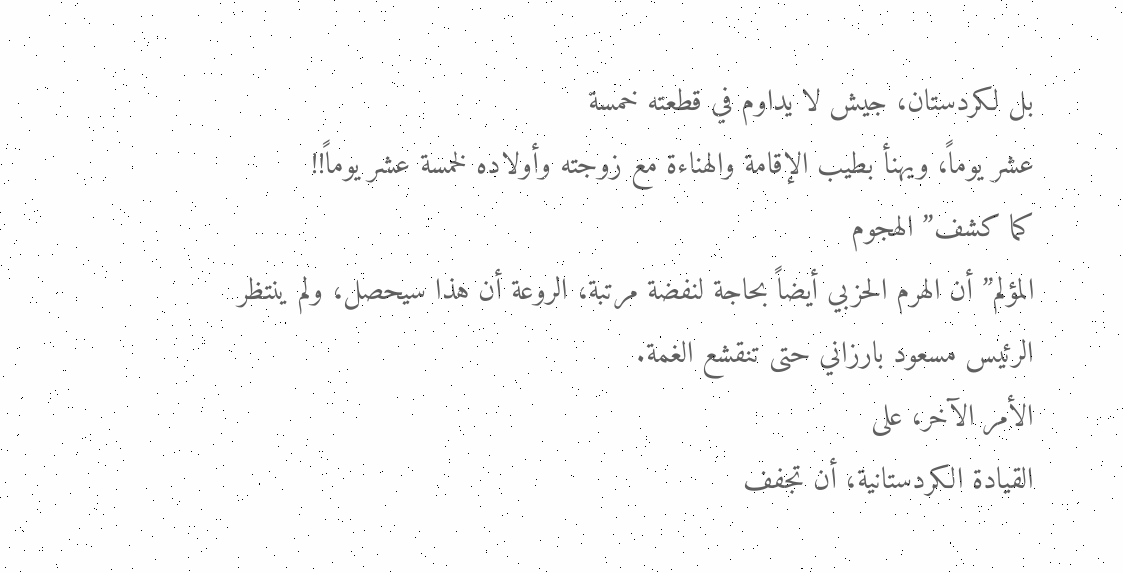بل لكردستان، جيش لا يداوم في قطعته خمسة
عشر يوماً، ويهنأ بطيب الإقامة والهناءة مع زوجته وأولاده لخمسة عشر يوماً!!
كما كشف” الهجوم
المؤلم” أن الهرم الحزبي أيضاً بحاجة لنفضة مرتبة، الروعة أن هذا سيحصل، ولم ينتظر الرئيس مسعود بارزاني حتى تنقشع الغمة.
الأمر الآخر، على
القيادة الكردستانية، أن تجفف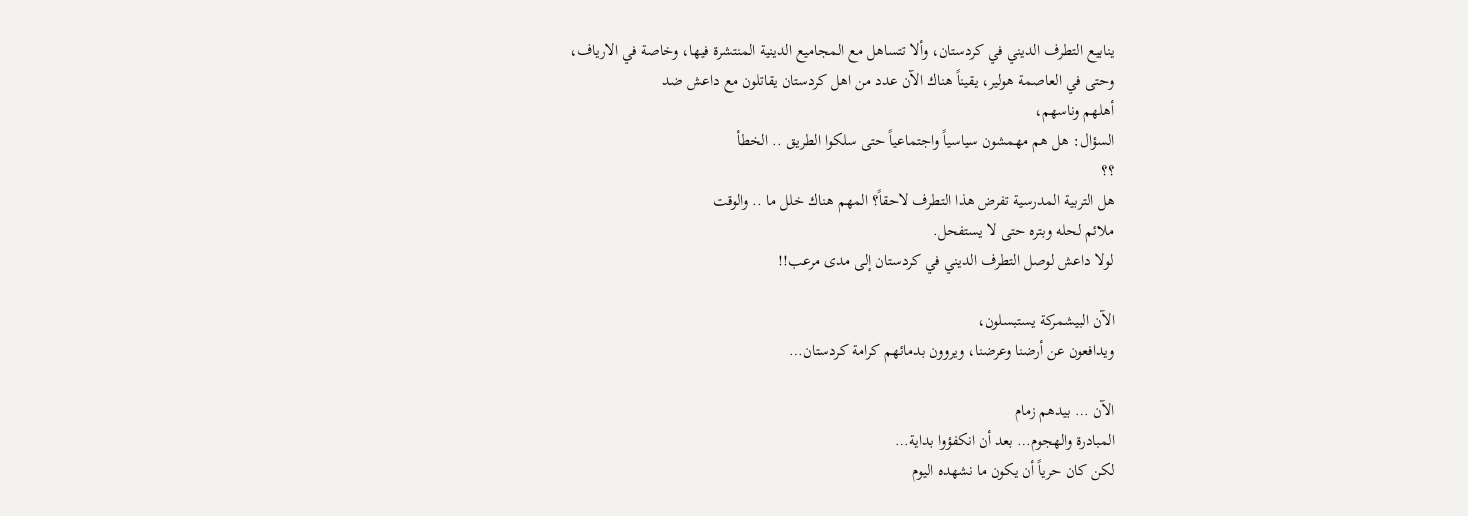ينابيع التطرف الديني في كردستان، وألا تتساهل مع المجاميع الدينية المنتشرة فيها، وخاصة في الارياف،
وحتى في العاصمة هولير، يقيناً هناك الآن عدد من اهل كردستان يقاتلون مع داعش ضد
أهلهم وناسهم،
السؤال: هل هم مهمشون سياسياً واجتماعياً حتى سلكوا الطريق .. الخطأ
؟؟
هل التربية المدرسية تفرض هذا التطرف لاحقاً؟ المهم هناك خلل ما .. والوقت
ملائم لحله وبتره حتى لا يستفحل.
لولا داعش لوصل التطرف الديني في كردستان إلى مدى مرعب!!

الآن البيشمركة يستبسلون،
ويدافعون عن أرضنا وعرضنا، ويروون بدمائهم كرامة كردستان…

الآن … بيدهم زمام
المبادرة والهجوم… بعد أن انكفؤوا بداية…
لكن كان حرياً أن يكون ما نشهده اليوم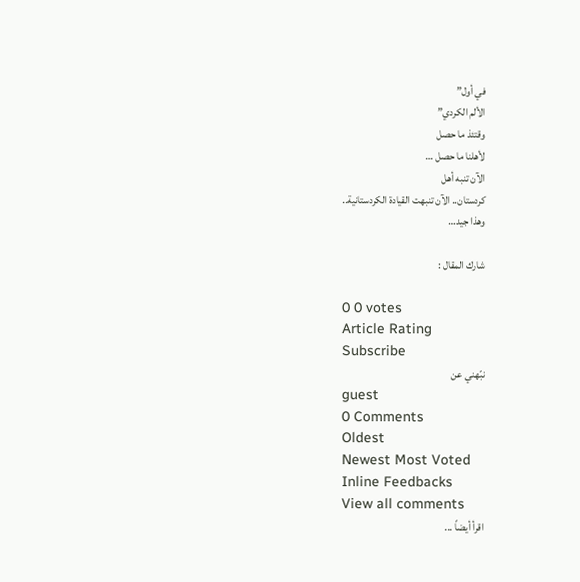في أول”
الألم الكردي”
وقتئذ ما حصل
لأهلنا ما حصل …
الآن تنبه أهل
كردستان.. الآن تنبهت القيادة الكردستانية..
وهذا جيد…

شارك المقال :

0 0 votes
Article Rating
Subscribe
نبّهني عن
guest
0 Comments
Oldest
Newest Most Voted
Inline Feedbacks
View all comments
اقرأ أيضاً ...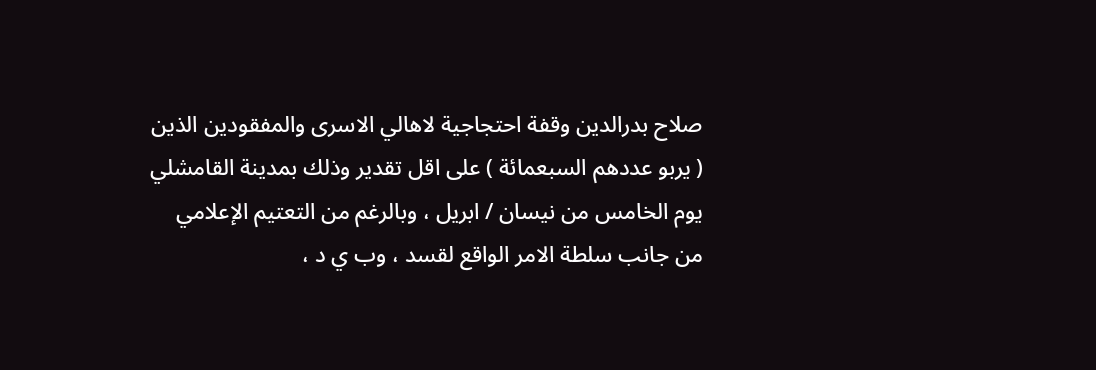صلاح بدرالدين وقفة احتجاجية لاهالي الاسرى والمفقودين الذين ( يربو عددهم السبعمائة ) على اقل تقدير وذلك بمدينة القامشلي يوم الخامس من نيسان / ابريل ، وبالرغم من التعتيم الإعلامي من جانب سلطة الامر الواقع لقسد ، وب ي د ،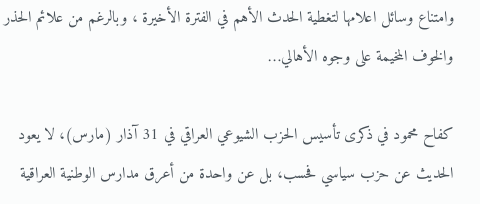وامتناع وسائل اعلامها لتغطية الحدث الأهم في الفترة الأخيرة ، وبالرغم من علائم الحذر والخوف المخيمة على وجوه الأهالي…

كفاح محمود في ذكرى تأسيس الحزب الشيوعي العراقي في 31 آذار (مارس)، لا يعود الحديث عن حزب سياسي فحسب، بل عن واحدة من أعرق مدارس الوطنية العراقية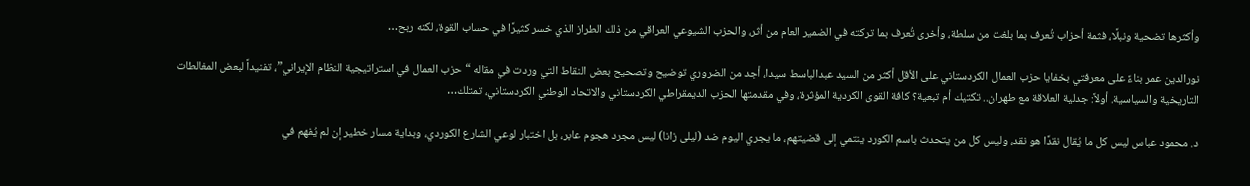وأكثرها تضحية ونبلًا، فثمة أحزاب تُعرف بما بلغت من سلطة، وأخرى تُعرف بما تركته في الضمير العام من أثر، والحزب الشيوعي العراقي من ذلك الطراز الذي خسر كثيرًا في حساب القوة، لكنه ربح…

نورالدين عمر بناءً على معرفتي بخفايا حزب العمال الكردستاني على الأقل أكثر من السيد عبدالباسط سيدا، أجد من الضروري توضيح وتصحيح بعض النقاط التي وردت في مقاله “حزب العمال في استراتيجية النظام الإيراني”، تفنيداً لبعض المغالطات التاريخية والسياسية. أولاً: جدلية العلاقة مع طهران.. تكتيك أم تبعية؟ كافة القوى الكردية المؤثرة، وفي مقدمتها الحزب الديمقراطي الكردستاني والاتحاد الوطني الكردستاني، تمتلك…

د. محمود عباس ليس كل ما يُقال نقدًا هو نقد، وليس كل من يتحدث باسم الكورد ينتمي إلى قضيتهم، ما يجري اليوم ضد (ليلى زانا) ليس مجرد هجوم عابر، بل اختبار لوعي الشارع الكوردي، وبداية مسار خطير إن لم يُفهم في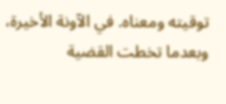توقيته ومعناه. في الآونة الأخيرة، وبعدما تخطت القضية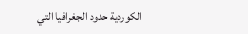الكوردية حدود الجغرافيا التي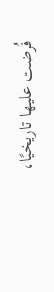فُرضت عليها تاريخيًا،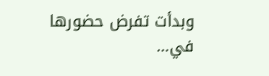وبدأت تفرض حضورها في…